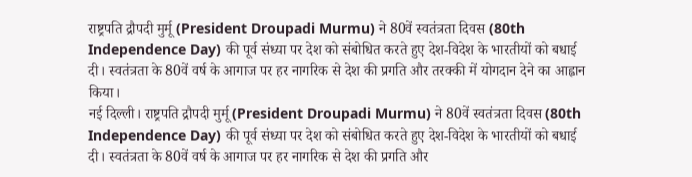राष्ट्रपति द्रौपदी मुर्मू (President Droupadi Murmu) ने 80वें स्वतंत्रता दिवस (80th Independence Day) की पूर्व संध्या पर देश को संबोधित करते हुए देश-विदेश के भारतीयों को बधाई दी। स्वतंत्रता के 80वें वर्ष के आगाज पर हर नागरिक से देश की प्रगति और तरक्की में योगदान देने का आह्वान किया।
नई दिल्ली। राष्ट्रपति द्रौपदी मुर्मू (President Droupadi Murmu) ने 80वें स्वतंत्रता दिवस (80th Independence Day) की पूर्व संध्या पर देश को संबोधित करते हुए देश-विदेश के भारतीयों को बधाई दी। स्वतंत्रता के 80वें वर्ष के आगाज पर हर नागरिक से देश की प्रगति और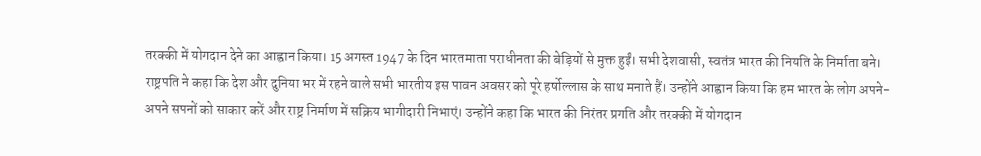तरक्की में योगदान देने का आह्वान किया। 15 अगस्त 1947 के दिन भारतमाता पराधीनता की बेड़ियों से मुक्त हुईं। सभी देशवासी, स्वतंत्र भारत की नियति के निर्माता बने।
राष्ट्रपति ने कहा कि देश और दुनिया भर में रहने वाले सभी भारतीय इस पावन अवसर को पूरे हर्षोल्लास के साथ मनाते हैं। उन्होंने आह्वान किया कि हम भारत के लोग अपने-अपने सपनों को साकार करें और राष्ट्र निर्माण में सक्रिय भागीदारी निभाएं। उन्होंने कहा कि भारत की निरंतर प्रगति और तरक्की में योगदान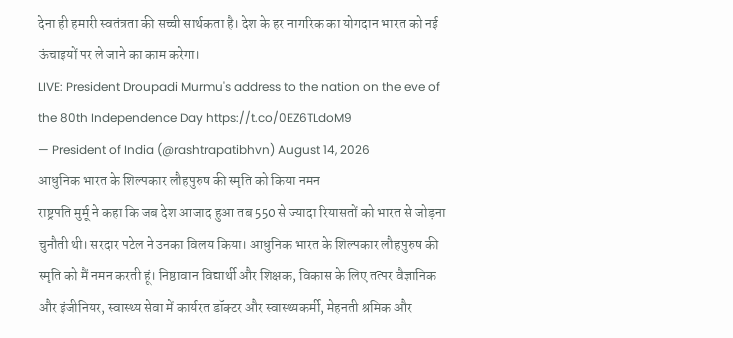देना ही हमारी स्वतंत्रता की सच्ची सार्थकता है। देश के हर नागरिक का योगदान भारत को नई ऊंचाइयों पर ले जाने का काम करेगा।
LIVE: President Droupadi Murmu's address to the nation on the eve of the 80th Independence Day https://t.co/0EZ6TLdoM9
— President of India (@rashtrapatibhvn) August 14, 2026
आधुनिक भारत के शिल्पकार लौहपुरुष की स्मृति को किया नमन
राष्ट्रपति मुर्मू ने कहा कि जब देश आजाद हुआ तब 550 से ज्यादा रियासतों को भारत से जोड़ना चुनौती थी। सरदार पटेल ने उनका विलय किया। आधुनिक भारत के शिल्पकार लौहपुरुष की स्मृति को मैं नमन करती हूं। निष्ठावान विद्यार्थी और शिक्षक, विकास के लिए तत्पर वैज्ञानिक और इंजीनियर, स्वास्थ्य सेवा में कार्यरत डॉक्टर और स्वास्थ्यकर्मी, मेहनती श्रमिक और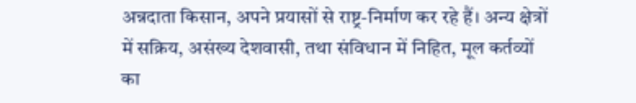अन्नदाता किसान, अपने प्रयासों से राष्ट्र-निर्माण कर रहे हैं। अन्य क्षेत्रों में सक्रिय, असंख्य देशवासी, तथा संविधान में निहित, मूल कर्तव्यों का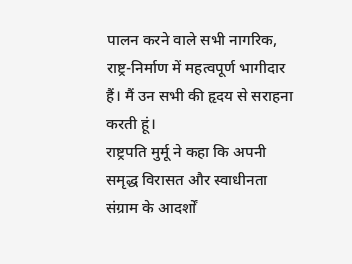पालन करने वाले सभी नागरिक, राष्ट्र-निर्माण में महत्वपूर्ण भागीदार हैं। मैं उन सभी की हृदय से सराहना करती हूं।
राष्ट्रपति मुर्मू ने कहा कि अपनी समृद्ध विरासत और स्वाधीनता संग्राम के आदर्शों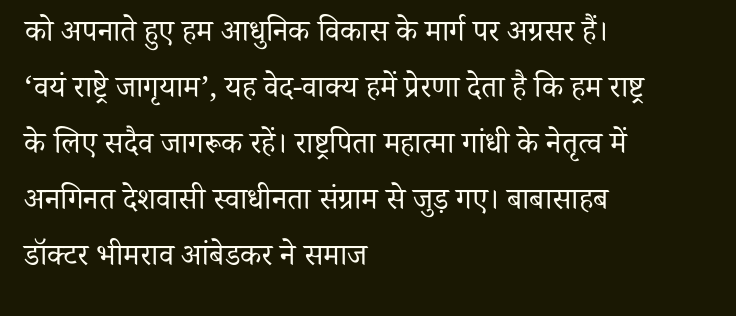को अपनाते हुए हम आधुनिक विकास के मार्ग पर अग्रसर हैं। ‘वयं राष्ट्रे जागृयाम’, यह वेद-वाक्य हमें प्रेरणा देता है कि हम राष्ट्र के लिए सदैव जागरूक रहें। राष्ट्रपिता महात्मा गांधी के नेतृत्व में अनगिनत देशवासी स्वाधीनता संग्राम से जुड़ गए। बाबासाहब डॉक्टर भीमराव आंबेडकर ने समाज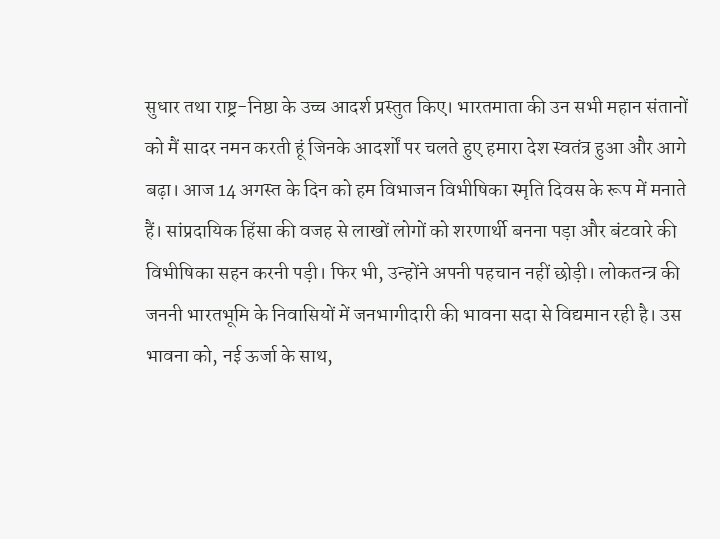सुधार तथा राष्ट्र-निष्ठा के उच्च आदर्श प्रस्तुत किए। भारतमाता की उन सभी महान संतानों को मैं सादर नमन करती हूं जिनके आदर्शों पर चलते हुए हमारा देश स्वतंत्र हुआ और आगे बढ़ा। आज 14 अगस्त के दिन को हम विभाजन विभीषिका स्मृति दिवस के रूप में मनाते हैं। सांप्रदायिक हिंसा की वजह से लाखों लोगों को शरणार्थी बनना पड़ा और बंटवारे की विभीषिका सहन करनी पड़ी। फिर भी, उन्होंने अपनी पहचान नहीं छोड़ी। लोकतन्त्र की जननी भारतभूमि के निवासियों में जनभागीदारी की भावना सदा से विद्यमान रही है। उस भावना को, नई ऊर्जा के साथ,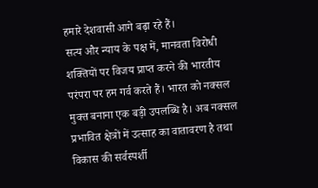हमारे देशवासी आगे बढ़ा रहे हैं।
सत्य और न्याय के पक्ष में, मानवता विरोधी शक्तियों पर विजय प्राप्त करने की भारतीय परंपरा पर हम गर्व करते हैं। भारत को नक्सल मुक्त बनाना एक बड़ी उपलब्धि है। अब नक्सल प्रभावित क्षेत्रों में उत्साह का वातावरण है तथा विकास की सर्वस्पर्शी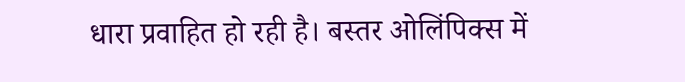धारा प्रवाहित हो रही है। बस्तर ओलिंपिक्स में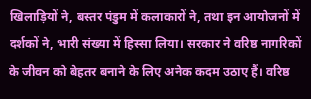खिलाड़ियों ने, बस्तर पंडुम में कलाकारों ने, तथा इन आयोजनों में दर्शकों ने, भारी संख्या में हिस्सा लिया। सरकार ने वरिष्ठ नागरिकों के जीवन को बेहतर बनाने के लिए अनेक कदम उठाए हैं। वरिष्ठ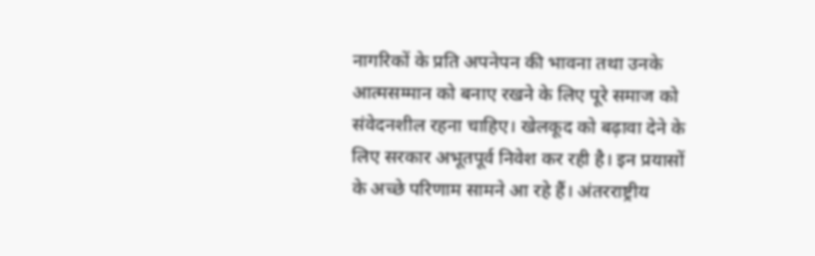नागरिकों के प्रति अपनेपन की भावना तथा उनके आत्मसम्मान को बनाए रखने के लिए पूरे समाज को संवेदनशील रहना चाहिए। खेलकूद को बढ़ावा देने के लिए सरकार अभूतपूर्व निवेश कर रही है। इन प्रयासों के अच्छे परिणाम सामने आ रहे हैं। अंतरराष्ट्रीय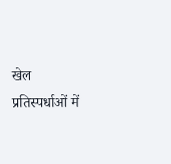खेल प्रतिस्पर्धाओं में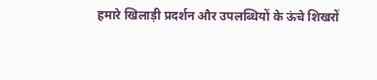हमारे खिलाड़ी प्रदर्शन और उपलब्धियों के ऊंचे शिखरों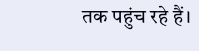तक पहुंच रहे हैं।